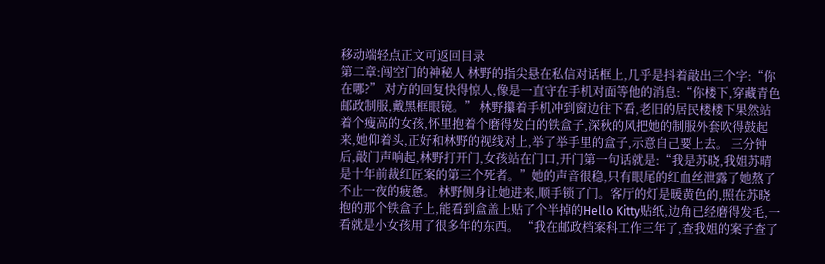移动端轻点正文可返回目录
第二章:闯空门的神秘人 林野的指尖悬在私信对话框上,几乎是抖着敲出三个字:“你在哪?” 对方的回复快得惊人,像是一直守在手机对面等他的消息:“你楼下,穿藏青色邮政制服,戴黑框眼镜。” 林野攥着手机冲到窗边往下看,老旧的居民楼楼下果然站着个瘦高的女孩,怀里抱着个磨得发白的铁盒子,深秋的风把她的制服外套吹得鼓起来,她仰着头,正好和林野的视线对上,举了举手里的盒子,示意自己要上去。 三分钟后,敲门声响起,林野打开门,女孩站在门口,开门第一句话就是:“我是苏晓,我姐苏晴是十年前裁红匠案的第三个死者。”她的声音很稳,只有眼尾的红血丝泄露了她熬了不止一夜的疲惫。 林野侧身让她进来,顺手锁了门。客厅的灯是暖黄色的,照在苏晓抱的那个铁盒子上,能看到盒盖上贴了个半掉的Hello Kitty贴纸,边角已经磨得发毛,一看就是小女孩用了很多年的东西。 “我在邮政档案科工作三年了,查我姐的案子查了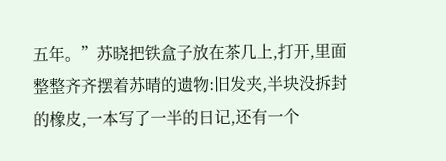五年。”苏晓把铁盒子放在茶几上,打开,里面整整齐齐摆着苏晴的遗物:旧发夹,半块没拆封的橡皮,一本写了一半的日记,还有一个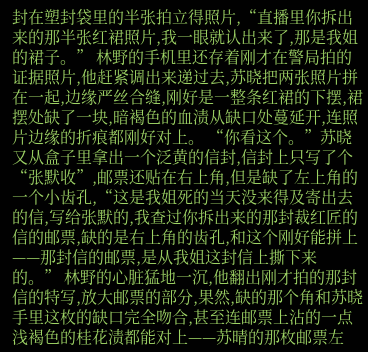封在塑封袋里的半张拍立得照片,“直播里你拆出来的那半张红裙照片,我一眼就认出来了,那是我姐的裙子。” 林野的手机里还存着刚才在警局拍的证据照片,他赶紧调出来递过去,苏晓把两张照片拼在一起,边缘严丝合缝,刚好是一整条红裙的下摆,裙摆处缺了一块,暗褐色的血渍从缺口处蔓延开,连照片边缘的折痕都刚好对上。 “你看这个。”苏晓又从盒子里拿出一个泛黄的信封,信封上只写了个“张默收”,邮票还贴在右上角,但是缺了左上角的一个小齿孔,“这是我姐死的当天没来得及寄出去的信,写给张默的,我查过你拆出来的那封裁红匠的信的邮票,缺的是右上角的齿孔,和这个刚好能拼上——那封信的邮票,是从我姐这封信上撕下来的。” 林野的心脏猛地一沉,他翻出刚才拍的那封信的特写,放大邮票的部分,果然,缺的那个角和苏晓手里这枚的缺口完全吻合,甚至连邮票上沾的一点浅褐色的桂花渍都能对上——苏晴的那枚邮票左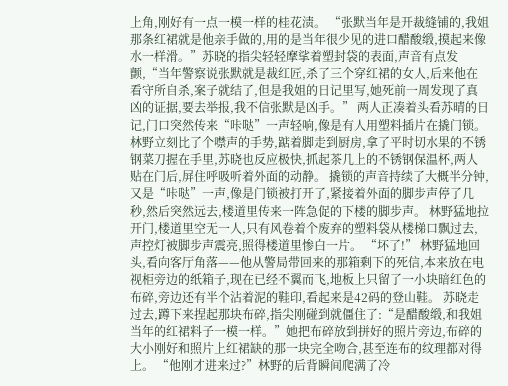上角,刚好有一点一模一样的桂花渍。 “张默当年是开裁缝铺的,我姐那条红裙就是他亲手做的,用的是当年很少见的进口醋酸缎,摸起来像水一样滑。”苏晓的指尖轻轻摩挲着塑封袋的表面,声音有点发颤,“当年警察说张默就是裁红匠,杀了三个穿红裙的女人,后来他在看守所自杀,案子就结了,但是我姐的日记里写,她死前一周发现了真凶的证据,要去举报,我不信张默是凶手。” 两人正凑着头看苏晴的日记,门口突然传来“咔哒”一声轻响,像是有人用塑料插片在撬门锁。 林野立刻比了个噤声的手势,踮着脚走到厨房,拿了平时切水果的不锈钢菜刀握在手里,苏晓也反应极快,抓起茶几上的不锈钢保温杯,两人贴在门后,屏住呼吸听着外面的动静。 撬锁的声音持续了大概半分钟,又是“咔哒”一声,像是门锁被打开了,紧接着外面的脚步声停了几秒,然后突然远去,楼道里传来一阵急促的下楼的脚步声。 林野猛地拉开门,楼道里空无一人,只有风卷着个废弃的塑料袋从楼梯口飘过去,声控灯被脚步声震亮,照得楼道里惨白一片。 “坏了!” 林野猛地回头,看向客厅角落——他从警局带回来的那箱剩下的死信,本来放在电视柜旁边的纸箱子,现在已经不翼而飞,地板上只留了一小块暗红色的布碎,旁边还有半个沾着泥的鞋印,看起来是42码的登山鞋。 苏晓走过去,蹲下来捏起那块布碎,指尖刚碰到就僵住了:“是醋酸缎,和我姐当年的红裙料子一模一样。”她把布碎放到拼好的照片旁边,布碎的大小刚好和照片上红裙缺的那一块完全吻合,甚至连布的纹理都对得上。 “他刚才进来过?”林野的后背瞬间爬满了冷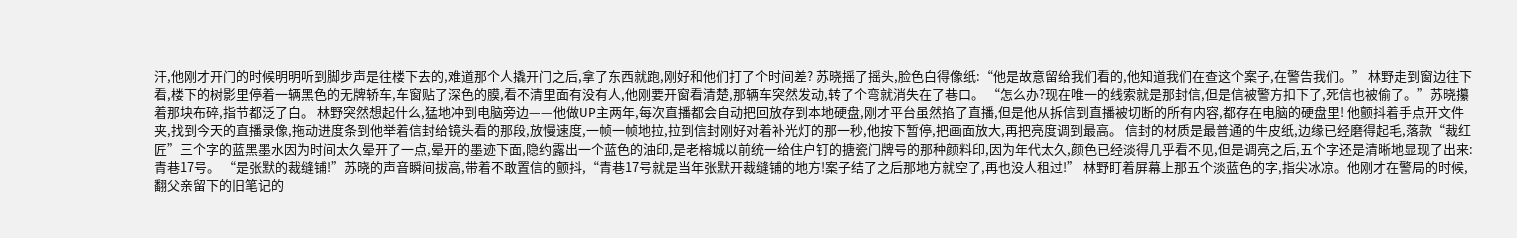汗,他刚才开门的时候明明听到脚步声是往楼下去的,难道那个人撬开门之后,拿了东西就跑,刚好和他们打了个时间差? 苏晓摇了摇头,脸色白得像纸:“他是故意留给我们看的,他知道我们在查这个案子,在警告我们。” 林野走到窗边往下看,楼下的树影里停着一辆黑色的无牌轿车,车窗贴了深色的膜,看不清里面有没有人,他刚要开窗看清楚,那辆车突然发动,转了个弯就消失在了巷口。 “怎么办?现在唯一的线索就是那封信,但是信被警方扣下了,死信也被偷了。”苏晓攥着那块布碎,指节都泛了白。 林野突然想起什么,猛地冲到电脑旁边——他做UP主两年,每次直播都会自动把回放存到本地硬盘,刚才平台虽然掐了直播,但是他从拆信到直播被切断的所有内容,都存在电脑的硬盘里! 他颤抖着手点开文件夹,找到今天的直播录像,拖动进度条到他举着信封给镜头看的那段,放慢速度,一帧一帧地拉,拉到信封刚好对着补光灯的那一秒,他按下暂停,把画面放大,再把亮度调到最高。 信封的材质是最普通的牛皮纸,边缘已经磨得起毛,落款“裁红匠”三个字的蓝黑墨水因为时间太久晕开了一点,晕开的墨迹下面,隐约露出一个蓝色的油印,是老榕城以前统一给住户钉的搪瓷门牌号的那种颜料印,因为年代太久,颜色已经淡得几乎看不见,但是调亮之后,五个字还是清晰地显现了出来: 青巷17号。 “是张默的裁缝铺!”苏晓的声音瞬间拔高,带着不敢置信的颤抖,“青巷17号就是当年张默开裁缝铺的地方!案子结了之后那地方就空了,再也没人租过!” 林野盯着屏幕上那五个淡蓝色的字,指尖冰凉。他刚才在警局的时候,翻父亲留下的旧笔记的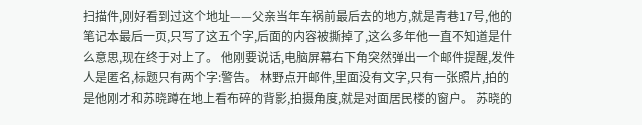扫描件,刚好看到过这个地址——父亲当年车祸前最后去的地方,就是青巷17号,他的笔记本最后一页,只写了这五个字,后面的内容被撕掉了,这么多年他一直不知道是什么意思,现在终于对上了。 他刚要说话,电脑屏幕右下角突然弹出一个邮件提醒,发件人是匿名,标题只有两个字:警告。 林野点开邮件,里面没有文字,只有一张照片,拍的是他刚才和苏晓蹲在地上看布碎的背影,拍摄角度,就是对面居民楼的窗户。 苏晓的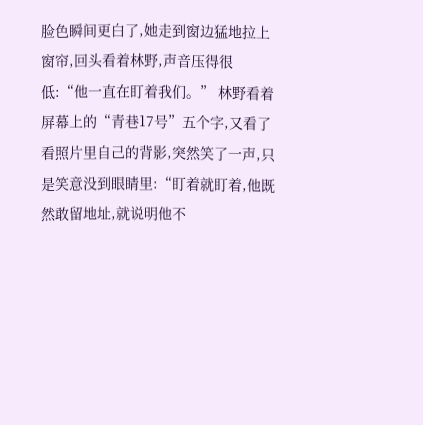脸色瞬间更白了,她走到窗边猛地拉上窗帘,回头看着林野,声音压得很低:“他一直在盯着我们。” 林野看着屏幕上的“青巷17号”五个字,又看了看照片里自己的背影,突然笑了一声,只是笑意没到眼睛里:“盯着就盯着,他既然敢留地址,就说明他不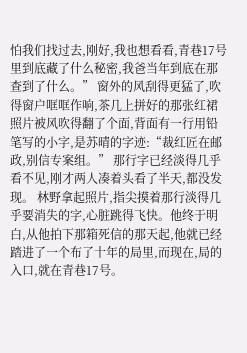怕我们找过去,刚好,我也想看看,青巷17号里到底藏了什么秘密,我爸当年到底在那查到了什么。” 窗外的风刮得更猛了,吹得窗户哐哐作响,茶几上拼好的那张红裙照片被风吹得翻了个面,背面有一行用铅笔写的小字,是苏晴的字迹:“裁红匠在邮政,别信专案组。” 那行字已经淡得几乎看不见,刚才两人凑着头看了半天,都没发现。 林野拿起照片,指尖摸着那行淡得几乎要消失的字,心脏跳得飞快。他终于明白,从他拍下那箱死信的那天起,他就已经踏进了一个布了十年的局里,而现在,局的入口,就在青巷17号。